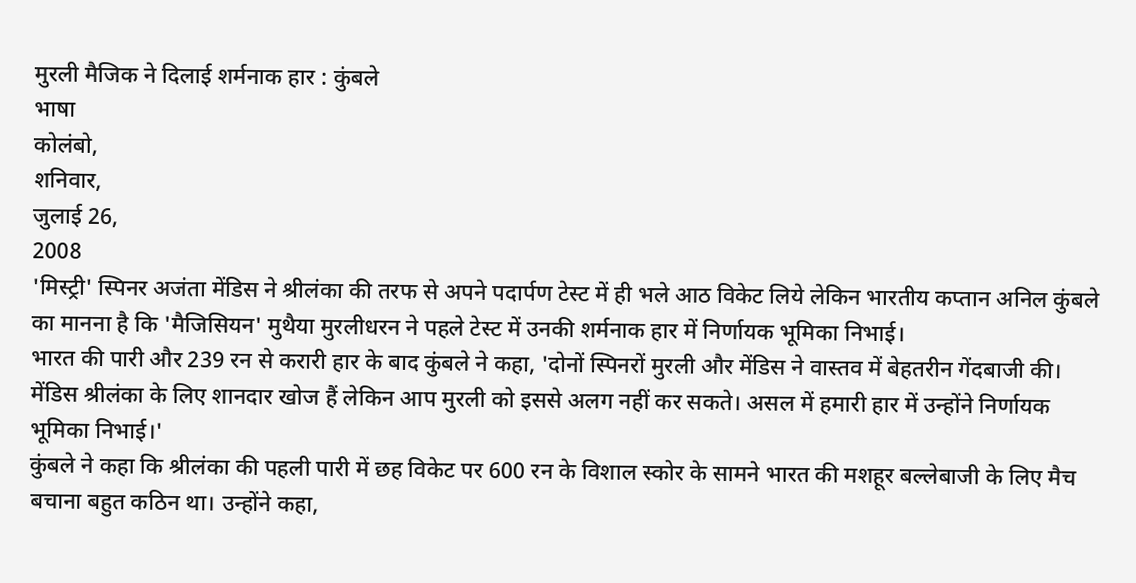मुरली मैजिक ने दिलाई शर्मनाक हार : कुंबले
भाषा
कोलंबो,
शनिवार,
जुलाई 26,
2008
'मिस्ट्री' स्पिनर अजंता मेंडिस ने श्रीलंका की तरफ से अपने पदार्पण टेस्ट में ही भले आठ विकेट लिये लेकिन भारतीय कप्तान अनिल कुंबले का मानना है कि 'मैजिसियन' मुथैया मुरलीधरन ने पहले टेस्ट में उनकी शर्मनाक हार में निर्णायक भूमिका निभाई।
भारत की पारी और 239 रन से करारी हार के बाद कुंबले ने कहा, 'दोनों स्पिनरों मुरली और मेंडिस ने वास्तव में बेहतरीन गेंदबाजी की। मेंडिस श्रीलंका के लिए शानदार खोज हैं लेकिन आप मुरली को इससे अलग नहीं कर सकते। असल में हमारी हार में उन्होंने निर्णायक भूमिका निभाई।'
कुंबले ने कहा कि श्रीलंका की पहली पारी में छह विकेट पर 600 रन के विशाल स्कोर के सामने भारत की मशहूर बल्लेबाजी के लिए मैच बचाना बहुत कठिन था। उन्होंने कहा,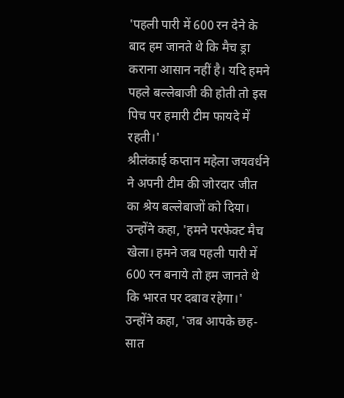'पहली पारी में 600 रन देने के बाद हम जानते थे कि मैच ड्रा कराना आसान नहीं है। यदि हमने पहले बल्लेबाजी की होती तो इस पिच पर हमारी टीम फायदे में रहती।'
श्रीलंकाई कप्तान महेला जयवर्धने ने अपनी टीम की जोरदार जीत का श्रेय बल्लेबाजों को दिया। उन्होंने कहा, 'हमने परफेक्ट मैच खेला। हमने जब पहली पारी में 600 रन बनाये तो हम जानते थे कि भारत पर दबाव रहेगा।'
उन्होंने कहा, 'जब आपके छह-सात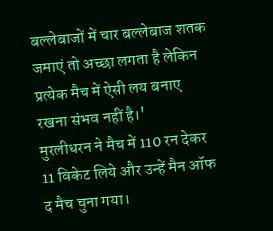बल्लेबाजों में चार बल्लेबाज शतक जमाएं तो अच्छा लगता है लेकिन प्रत्येक मैच में ऐसी लय बनाए रखना संभव नहीं है।'
मुरलीधरन ने मैच में 110 रन देकर 11 विकेट लिये और उन्हें मैन ऑफ द मैच चुना गया।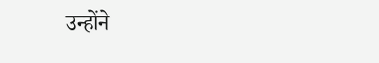उन्होंने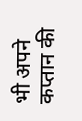भी अपने कप्तान की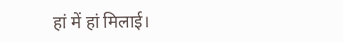हां में हां मिलाई।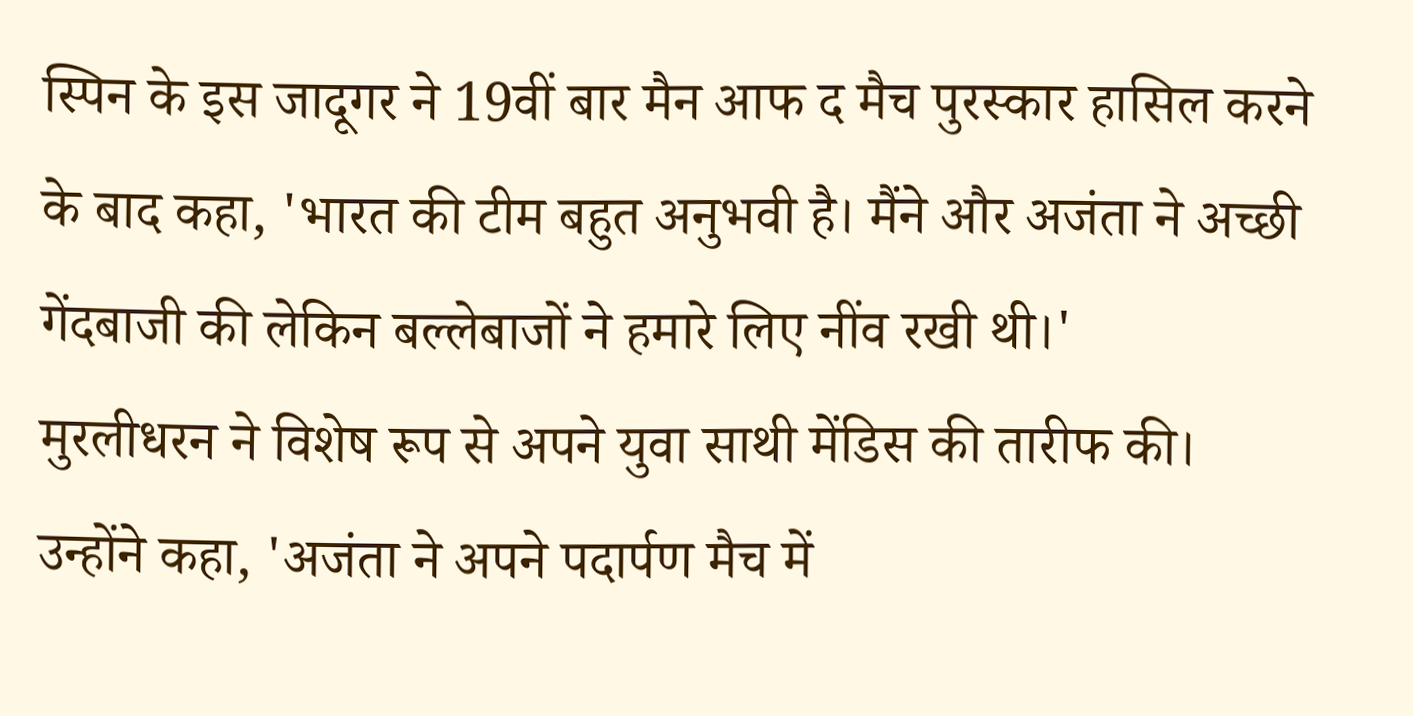स्पिन के इस जादूगर ने 19वीं बार मैन आफ द मैच पुरस्कार हासिल करने के बाद कहा, 'भारत की टीम बहुत अनुभवी है। मैंने और अजंता ने अच्छी गेंदबाजी की लेकिन बल्लेबाजों ने हमारे लिए नींव रखी थी।'
मुरलीधरन ने विशेष रूप से अपने युवा साथी मेंडिस की तारीफ की। उन्होंने कहा, 'अजंता ने अपने पदार्पण मैच में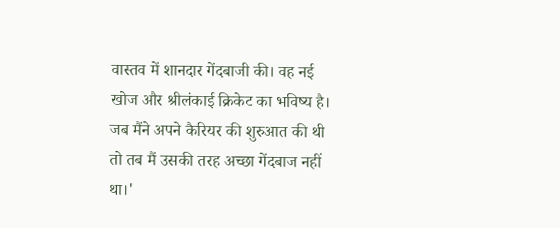वास्तव में शानदार गेंदबाजी की। वह नई खोज और श्रीलंकाई क्रिकेट का भविष्य है। जब मैंने अपने कैरियर की शुरुआत की थी तो तब मैं उसकी तरह अच्छा गेंदबाज नहीं था।'